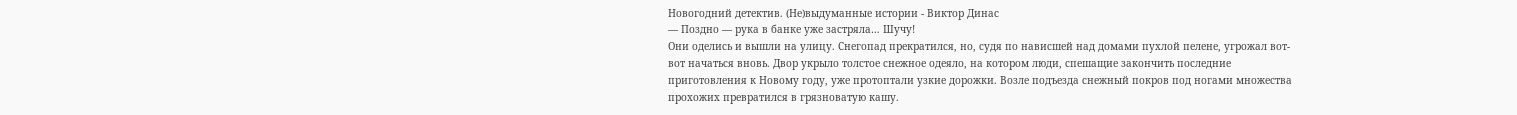Новогодний детектив. (Не)выдуманные истории - Виктор Динас
— Поздно — рука в банке уже застряла… Шучу!
Они оделись и вышли на улицу. Снегопад прекратился, но, судя по нависшей над домами пухлой пелене, угрожал вот-вот начаться вновь. Двор укрыло толстое снежное одеяло, на котором люди, спешащие закончить последние приготовления к Новому году, уже протоптали узкие дорожки. Возле подъезда снежный покров под ногами множества прохожих превратился в грязноватую кашу.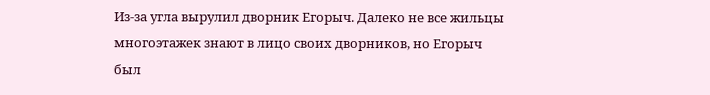Из-за угла вырулил дворник Егорыч. Далеко не все жильцы многоэтажек знают в лицо своих дворников, но Егорыч был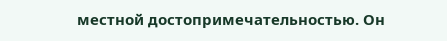местной достопримечательностью. Он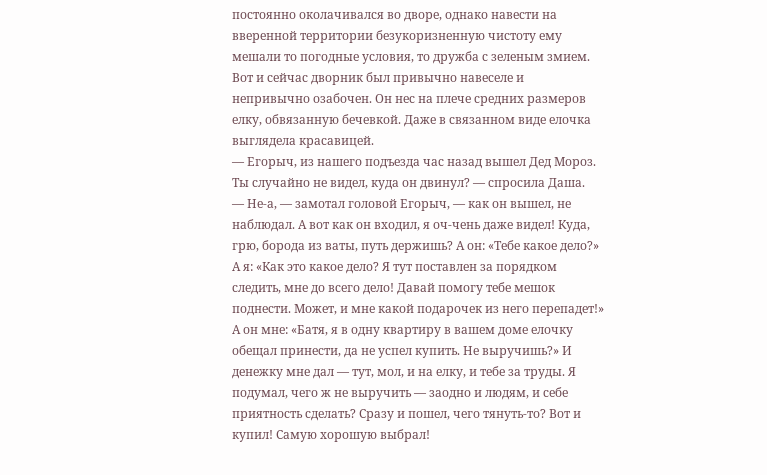постоянно околачивался во дворе, однако навести на вверенной территории безукоризненную чистоту ему мешали то погодные условия, то дружба с зеленым змием. Вот и сейчас дворник был привычно навеселе и непривычно озабочен. Он нес на плече средних размеров елку, обвязанную бечевкой. Даже в связанном виде елочка выглядела красавицей.
— Егорыч, из нашего подъезда час назад вышел Дед Мороз. Ты случайно не видел, куда он двинул? — спросила Даша.
— Не-а, — замотал головой Егорыч, — как он вышел, не наблюдал. А вот как он входил, я оч-чень даже видел! Куда, грю, борода из ваты, путь держишь? А он: «Тебе какое дело?» А я: «Как это какое дело? Я тут поставлен за порядком следить, мне до всего дело! Давай помогу тебе мешок поднести. Может, и мне какой подарочек из него перепадет!» А он мне: «Батя, я в одну квартиру в вашем доме елочку обещал принести, да не успел купить. Не выручишь?» И денежку мне дал — тут, мол, и на елку, и тебе за труды. Я подумал, чего ж не выручить — заодно и людям, и себе приятность сделать? Сразу и пошел, чего тянуть-то? Вот и купил! Самую хорошую выбрал!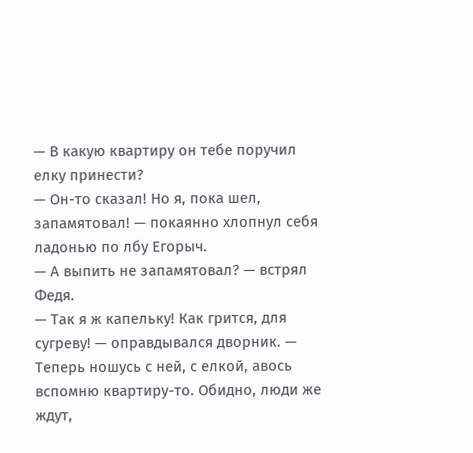— В какую квартиру он тебе поручил елку принести?
— Он-то сказал! Но я, пока шел, запамятовал! — покаянно хлопнул себя ладонью по лбу Егорыч.
— А выпить не запамятовал? — встрял Федя.
— Так я ж капельку! Как грится, для сугреву! — оправдывался дворник. — Теперь ношусь с ней, с елкой, авось вспомню квартиру-то. Обидно, люди же ждут,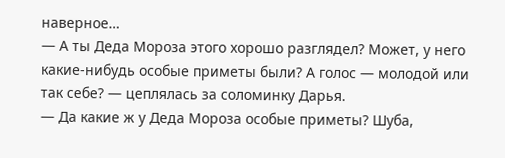наверное…
— А ты Деда Мороза этого хорошо разглядел? Может, у него какие-нибудь особые приметы были? А голос — молодой или так себе? — цеплялась за соломинку Дарья.
— Да какие ж у Деда Мороза особые приметы? Шуба,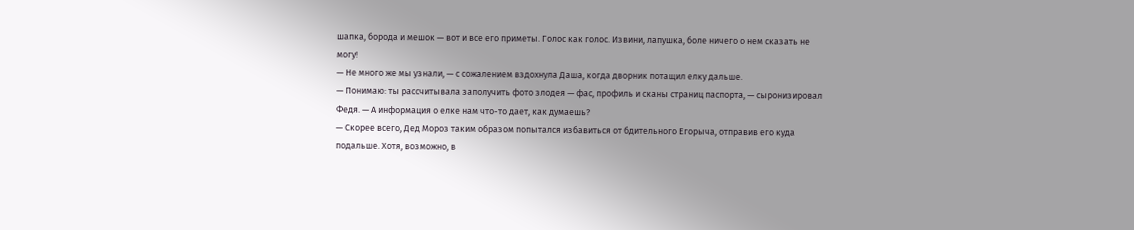шапка, борода и мешок — вот и все его приметы. Голос как голос. Извини, лапушка, боле ничего о нем сказать не могу!
— Не много же мы узнали, — с сожалением вздохнула Даша, когда дворник потащил елку дальше.
— Понимаю: ты рассчитывала заполучить фото злодея — фас, профиль и сканы страниц паспорта, — сыронизировал Федя. — А информация о елке нам что-то дает, как думаешь?
— Скорее всего, Дед Мороз таким образом попытался избавиться от бдительного Егорыча, отправив его куда подальше. Хотя, возможно, в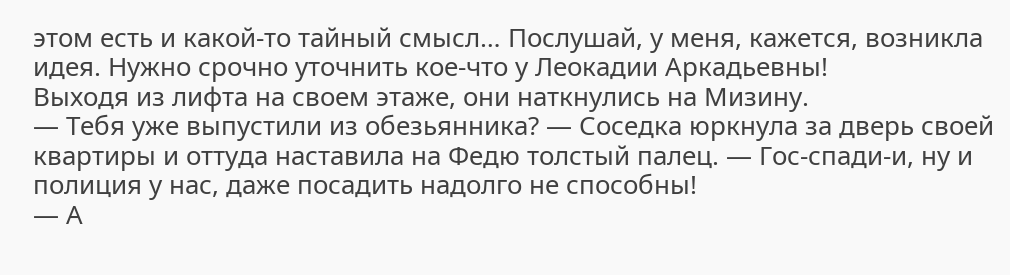этом есть и какой-то тайный смысл… Послушай, у меня, кажется, возникла идея. Нужно срочно уточнить кое-что у Леокадии Аркадьевны!
Выходя из лифта на своем этаже, они наткнулись на Мизину.
— Тебя уже выпустили из обезьянника? — Соседка юркнула за дверь своей квартиры и оттуда наставила на Федю толстый палец. — Гос-спади-и, ну и полиция у нас, даже посадить надолго не способны!
— А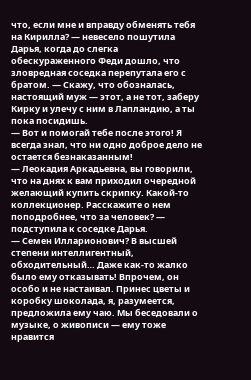что, если мне и вправду обменять тебя на Кирилла? — невесело пошутила Дарья, когда до слегка обескураженного Феди дошло, что зловредная соседка перепутала его с братом. — Скажу, что обозналась, настоящий муж — этот, а не тот, заберу Кирку и улечу с ним в Лапландию, а ты пока посидишь.
— Вот и помогай тебе после этого! Я всегда знал, что ни одно доброе дело не остается безнаказанным!
— Леокадия Аркадьевна, вы говорили, что на днях к вам приходил очередной желающий купить скрипку. Какой-то коллекционер. Расскажите о нем поподробнее, что за человек? — подступила к соседке Дарья.
— Семен Илларионович? В высшей степени интеллигентный, обходительный… Даже как-то жалко было ему отказывать! Впрочем, он особо и не настаивал. Принес цветы и коробку шоколада, я, разумеется, предложила ему чаю. Мы беседовали о музыке, о живописи — ему тоже нравится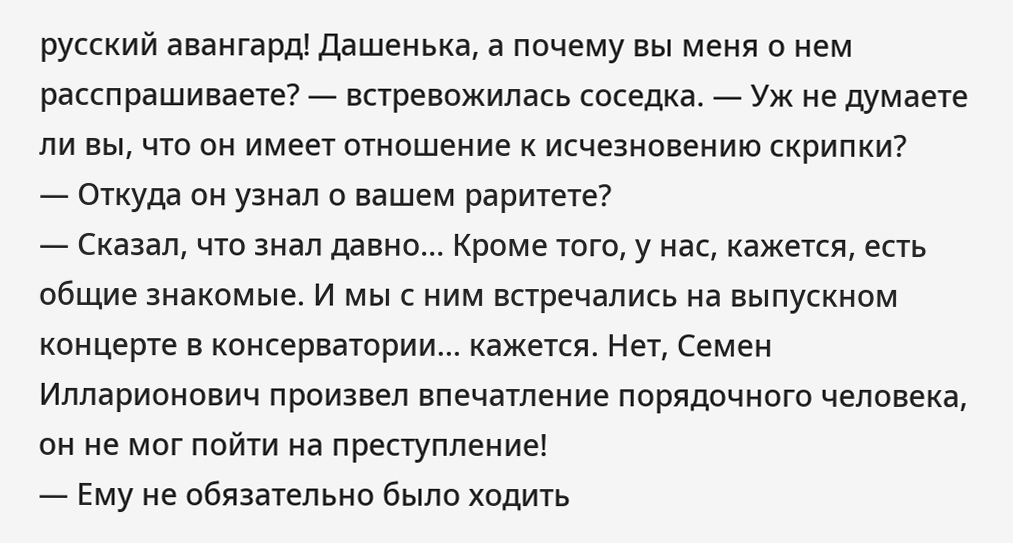русский авангард! Дашенька, а почему вы меня о нем расспрашиваете? — встревожилась соседка. — Уж не думаете ли вы, что он имеет отношение к исчезновению скрипки?
— Откуда он узнал о вашем раритете?
— Сказал, что знал давно… Кроме того, у нас, кажется, есть общие знакомые. И мы с ним встречались на выпускном концерте в консерватории… кажется. Нет, Семен Илларионович произвел впечатление порядочного человека, он не мог пойти на преступление!
— Ему не обязательно было ходить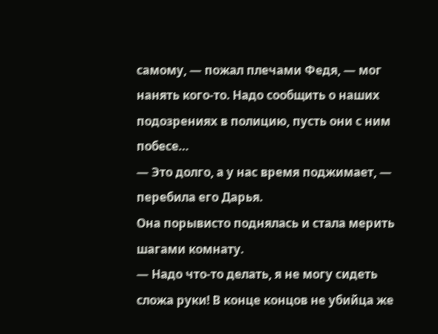самому, — пожал плечами Федя, — мог нанять кого-то. Надо сообщить о наших подозрениях в полицию, пусть они с ним побесе…
— Это долго, а у нас время поджимает, — перебила его Дарья.
Она порывисто поднялась и стала мерить шагами комнату.
— Надо что-то делать, я не могу сидеть сложа руки! В конце концов не убийца же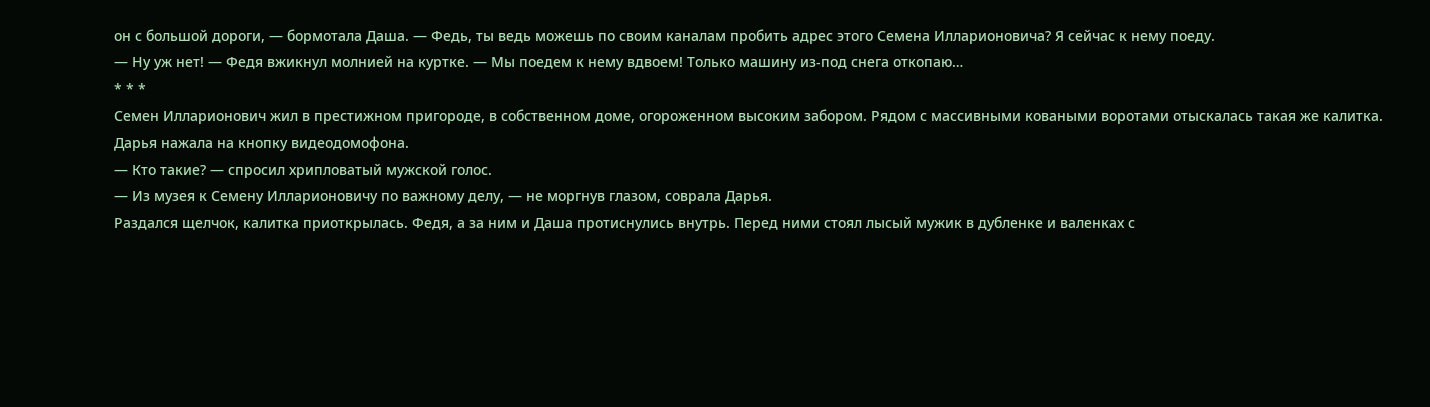он с большой дороги, — бормотала Даша. — Федь, ты ведь можешь по своим каналам пробить адрес этого Семена Илларионовича? Я сейчас к нему поеду.
— Ну уж нет! — Федя вжикнул молнией на куртке. — Мы поедем к нему вдвоем! Только машину из-под снега откопаю…
* * *
Семен Илларионович жил в престижном пригороде, в собственном доме, огороженном высоким забором. Рядом с массивными коваными воротами отыскалась такая же калитка. Дарья нажала на кнопку видеодомофона.
— Кто такие? — спросил хрипловатый мужской голос.
— Из музея к Семену Илларионовичу по важному делу, — не моргнув глазом, соврала Дарья.
Раздался щелчок, калитка приоткрылась. Федя, а за ним и Даша протиснулись внутрь. Перед ними стоял лысый мужик в дубленке и валенках с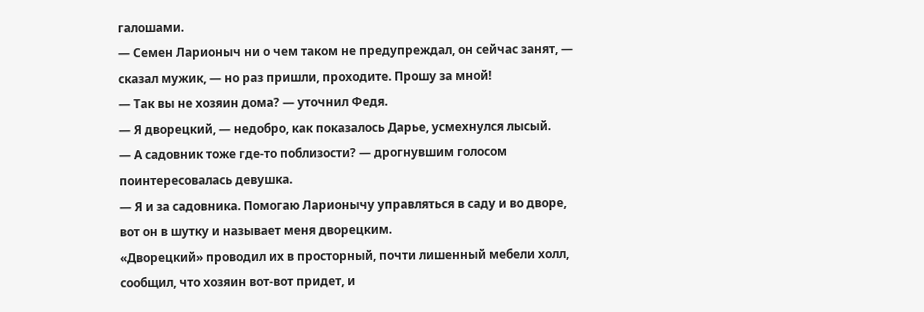галошами.
— Семен Ларионыч ни о чем таком не предупреждал, он сейчас занят, — сказал мужик, — но раз пришли, проходите. Прошу за мной!
— Так вы не хозяин дома? — уточнил Федя.
— Я дворецкий, — недобро, как показалось Дарье, усмехнулся лысый.
— А садовник тоже где-то поблизости? — дрогнувшим голосом поинтересовалась девушка.
— Я и за садовника. Помогаю Ларионычу управляться в саду и во дворе, вот он в шутку и называет меня дворецким.
«Дворецкий» проводил их в просторный, почти лишенный мебели холл, сообщил, что хозяин вот-вот придет, и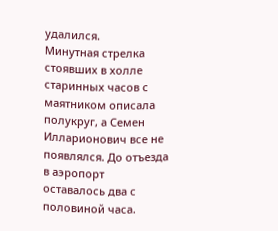удалился.
Минутная стрелка стоявших в холле старинных часов с маятником описала полукруг, а Семен Илларионович все не появлялся. До отъезда в аэропорт оставалось два с половиной часа.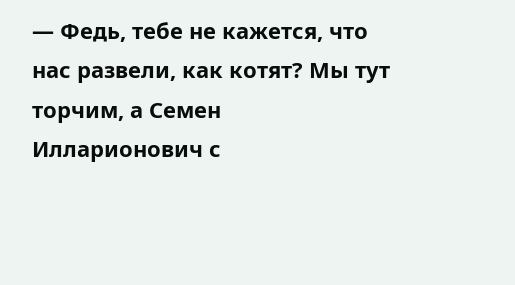— Федь, тебе не кажется, что нас развели, как котят? Мы тут торчим, а Семен Илларионович с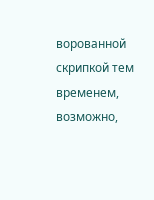ворованной скрипкой тем временем, возможно,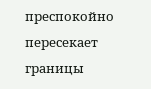преспокойно пересекает границы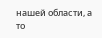нашей области, а то